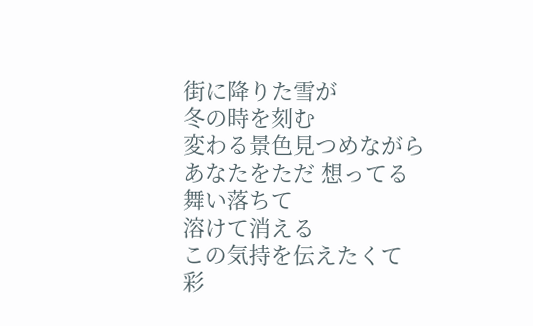街に降りた雪が
冬の時を刻む
変わる景色見つめながら
あなたをただ 想ってる
舞い落ちて
溶けて消える
この気持を伝えたくて
彩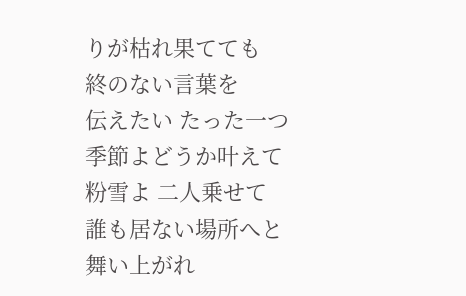りが枯れ果てても
終のない言葉を
伝えたい たった一つ
季節よどうか叶えて
粉雪よ 二人乗せて
誰も居ない場所へと
舞い上がれ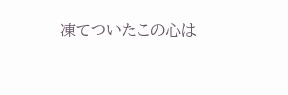凍てついたこの心は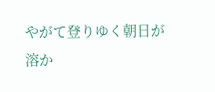やがて登りゆく朝日が
溶か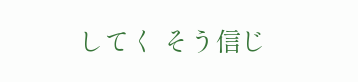してく そう信じ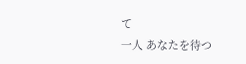て
一人 あなたを待つ